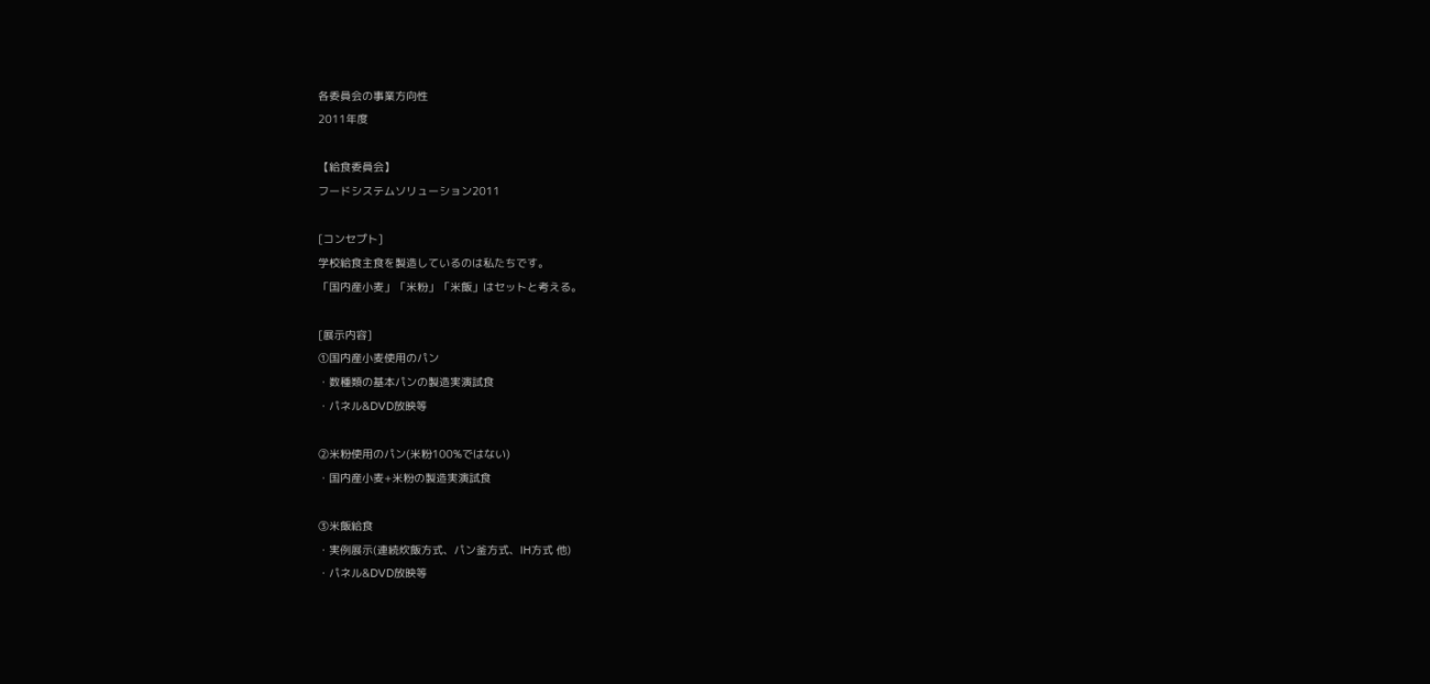各委員会の事業方向性
2011年度

【給食委員会】
フードシステムソリューション2011

[コンセプト]
学校給食主食を製造しているのは私たちです。
「国内産小麦」「米粉」「米飯」はセットと考える。

[展示内容]
①国内産小麦使用のパン
・数種類の基本パンの製造実演試食
・パネル&DVD放映等

②米粉使用のパン(米粉100%ではない)
・国内産小麦+米粉の製造実演試食

③米飯給食
・実例展示(連続炊飯方式、パン釜方式、IH方式 他)
・パネル&DVD放映等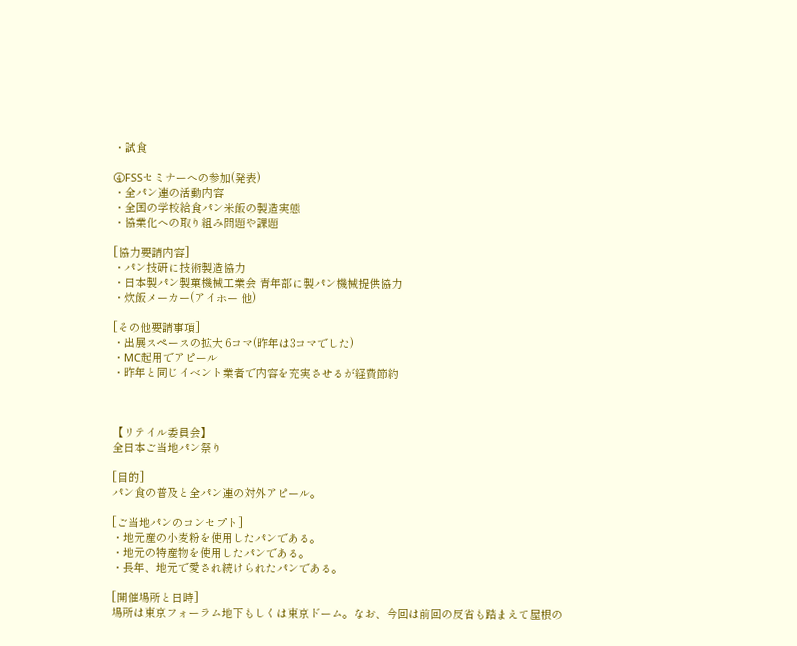・試食

④FSSセミナーへの参加(発表)
・全パン連の活動内容
・全国の学校給食パン米飯の製造実態
・協業化への取り組み問題や課題

[協力要請内容]
・パン技研に技術製造協力
・日本製パン製菓機械工業会 青年部に製パン機械提供協力
・炊飯メーカー(アイホー 他)

[その他要請事項]
・出展スペースの拡大 6コマ(昨年は3コマでした)
・MC起用でアピール
・昨年と同じイベント業者で内容を充実させるが経費節約



【リテイル委員会】
全日本ご当地パン祭り

[目的]
パン食の普及と全パン連の対外アピール。

[ご当地パンのコンセプト]
・地元産の小麦粉を使用したパンである。
・地元の特産物を使用したパンである。
・長年、地元で愛され続けられたパンである。

[開催場所と日時]
場所は東京フォーラム地下もしくは東京ドーム。なお、今回は前回の反省も踏まえて屋根の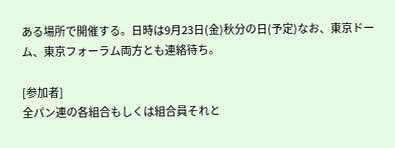ある場所で開催する。日時は9月23日(金)秋分の日(予定)なお、東京ドーム、東京フォーラム両方とも連絡待ち。

[参加者]
全パン連の各組合もしくは組合員それと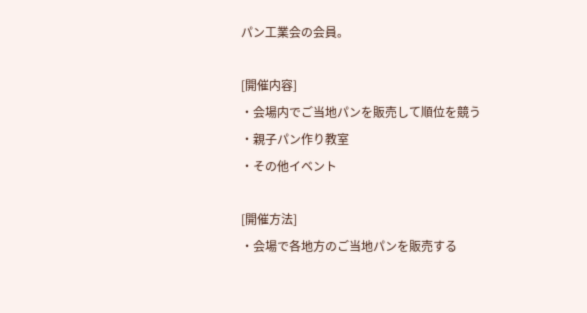パン工業会の会員。

[開催内容]
・会場内でご当地パンを販売して順位を競う
・親子パン作り教室
・その他イベント

[開催方法]
・会場で各地方のご当地パンを販売する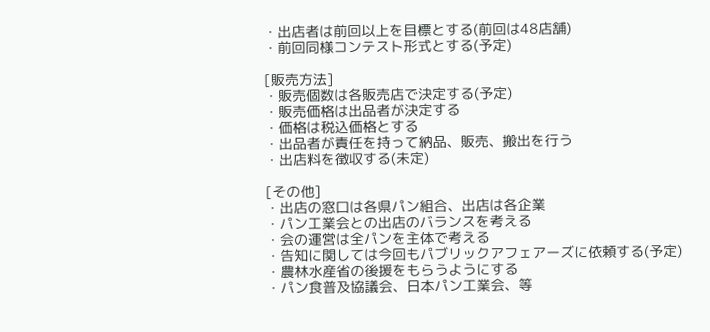・出店者は前回以上を目標とする(前回は48店舗)
・前回同様コンテスト形式とする(予定)

[販売方法]
・販売個数は各販売店で決定する(予定)
・販売価格は出品者が決定する
・価格は税込価格とする
・出品者が責任を持って納品、販売、搬出を行う
・出店料を徴収する(未定)

[その他]
・出店の窓口は各県パン組合、出店は各企業
・パン工業会との出店のバランスを考える
・会の運営は全パンを主体で考える
・告知に関しては今回もパブリックアフェアーズに依頼する(予定)
・農林水産省の後援をもらうようにする
・パン食普及協議会、日本パン工業会、等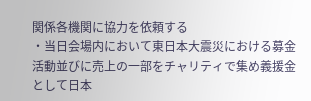関係各機関に協力を依頼する
・当日会場内において東日本大震災における募金活動並びに売上の一部をチャリティで集め義援金として日本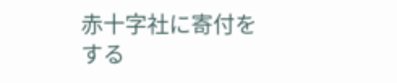赤十字社に寄付をする